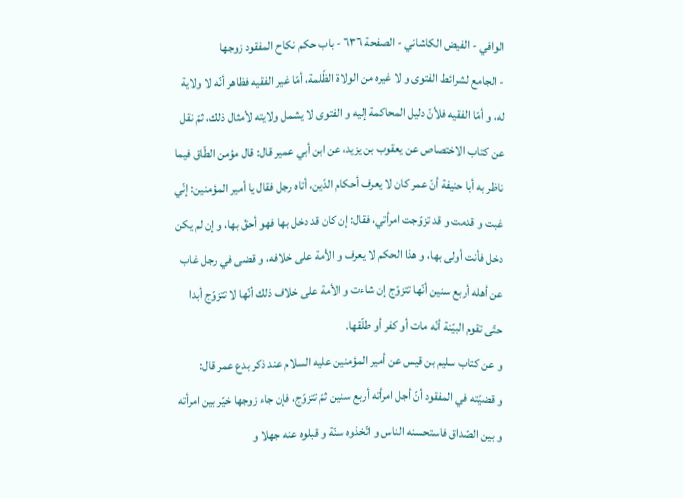الوافي - الفيض الكاشاني - الصفحة ٦٣٦ - باب حكم نكاح المفقود زوجها
- الجامع لشرائط الفتوى و لا غيره من الولاة الظّلمة، أمّا غير الفقيه فظاهر أنّه لا ولاية له، و أمّا الفقيه فلأنّ دليل المحاكمة إليه و الفتوى لا يشمل ولايته لأمثال ذلك، ثمّ نقل عن كتاب الاختصاص عن يعقوب بن يزيد، عن ابن أبي عمير قال: قال مؤمن الطّاق فيما ناظر به أبا حنيفة أنّ عمر كان لا يعرف أحكام الدّين، أتاه رجل فقال يا أمير المؤمنين: إنّي غبت و قدمت و قد تزوّجت امرأتي، فقال: إن كان قد دخل بها فهو أحقّ بها، و إن لم يكن دخل فأنت أولى بها، و هذا الحكم لا يعرف و الأمة على خلافه، و قضى في رجل غاب عن أهله أربع سنين أنّها تتزوّج إن شاءت و الأمة على خلاف ذلك أنّها لا تتزوّج أبدا حتّى تقوم البيّنة أنّه مات أو كفر أو طلّقها.
و عن كتاب سليم بن قيس عن أمير المؤمنين عليه السلام عند ذكر بدع عمر قال:
و قضيّته في المفقود أنّ أجل امرأته أربع سنين ثمّ تتزوّج، فإن جاء زوجها خيّر بين امرأته و بين الصّداق فاستحسنه الناس و اتّخذوه سنّة و قبلوه عنه جهلا و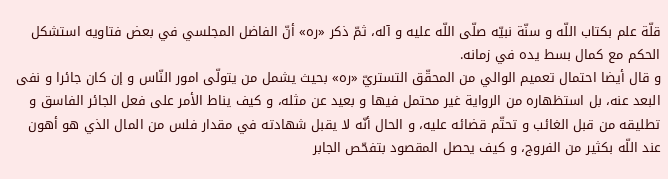قلّة علم بكتاب اللّه و سنّة نبيّه صلّى اللّه عليه و آله، ثمّ ذكر «ره» أنّ الفاضل المجلسي في بعض فتاويه استشكل الحكم مع كمال بسط يده في زمانه.
و قال أيضا احتمال تعميم الوالي من المحقّق التستريّ «ره» بحيث يشمل من يتولّى امور النّاس و إن كان جائرا و نفى البعد عنه، بل استظهاره من الرواية غير محتمل فيها و بعيد عن مثله، و كيف يناط الأمر على فعل الجائر الفاسق و تطليقه من قبل الغائب و تحتّم قضائه عليه، و الحال أنّه لا يقبل شهادته في مقدار فلس من المال الذي هو أهون عند اللّه بكثير من الفروج، و كيف يحصل المقصود بتفحّص الجابر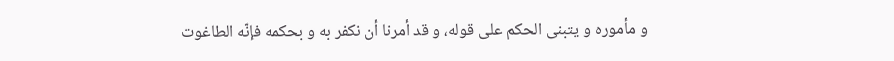و مأموره و يتبنى الحكم على قوله، و قد أمرنا أن نكفر به و بحكمه فإنّه الطاغوت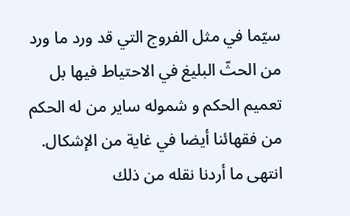سيّما في مثل الفروج التي قد ورد ما ورد من الحثّ البليغ في الاحتياط فيها بل تعميم الحكم و شموله ساير من له الحكم من فقهائنا أيضا في غاية من الإشكال.
انتهى ما أردنا نقله من ذلك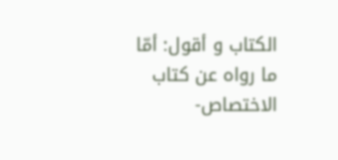الكتاب و أقول: أمّا ما رواه عن كتاب الاختصاص-